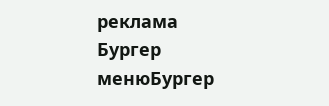реклама
Бургер менюБургер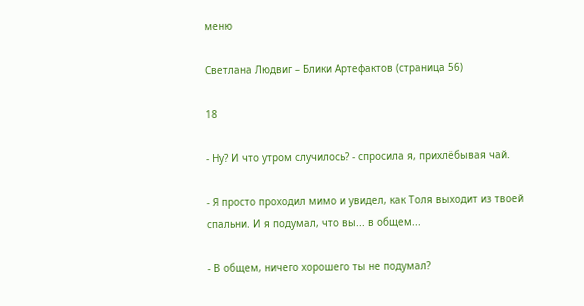меню

Светлана Людвиг – Блики Артефактов (страница 56)

18

- Ну? И что утром случилось? - спросила я, прихлёбывая чай.

- Я просто проходил мимо и увидел, как Толя выходит из твоей спальни. И я подумал, что вы... в общем...

- В общем, ничего хорошего ты не подумал?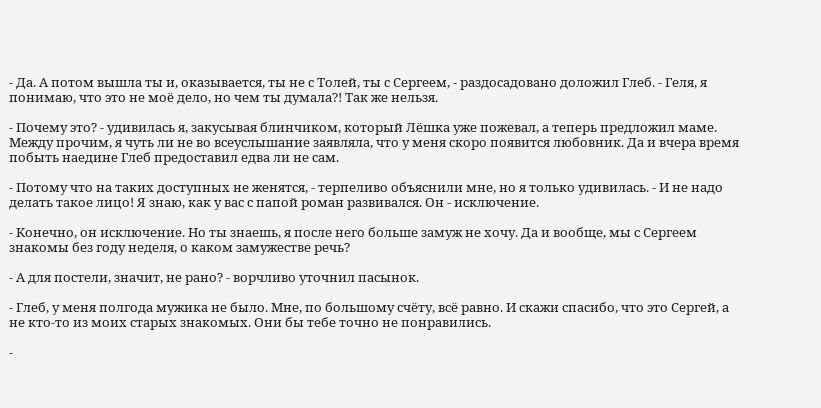- Да. А потом вышла ты и, оказывается, ты не с Толей, ты с Сергеем, - раздосадовано доложил Глеб. - Геля, я понимаю, что это не моё дело, но чем ты думала?! Так же нельзя.

- Почему это? - удивилась я, закусывая блинчиком, который Лёшка уже пожевал, а теперь предложил маме. Между прочим, я чуть ли не во всеуслышание заявляла, что у меня скоро появится любовник. Да и вчера время побыть наедине Глеб предоставил едва ли не сам.

- Потому что на таких доступных не женятся, - терпеливо объяснили мне, но я только удивилась. - И не надо делать такое лицо! Я знаю, как у вас с папой роман развивался. Он - исключение.

- Конечно, он исключение. Но ты знаешь, я после него больше замуж не хочу. Да и вообще, мы с Сергеем знакомы без году неделя, о каком замужестве речь?

- А для постели, значит, не рано? - ворчливо уточнил пасынок.

- Глеб, у меня полгода мужика не было. Мне, по большому счёту, всё равно. И скажи спасибо, что это Сергей, а не кто-то из моих старых знакомых. Они бы тебе точно не понравились.

-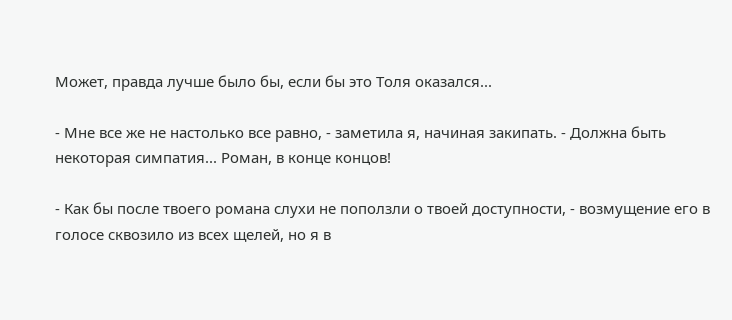Может, правда лучше было бы, если бы это Толя оказался...

- Мне все же не настолько все равно, - заметила я, начиная закипать. - Должна быть некоторая симпатия... Роман, в конце концов!

- Как бы после твоего романа слухи не поползли о твоей доступности, - возмущение его в голосе сквозило из всех щелей, но я в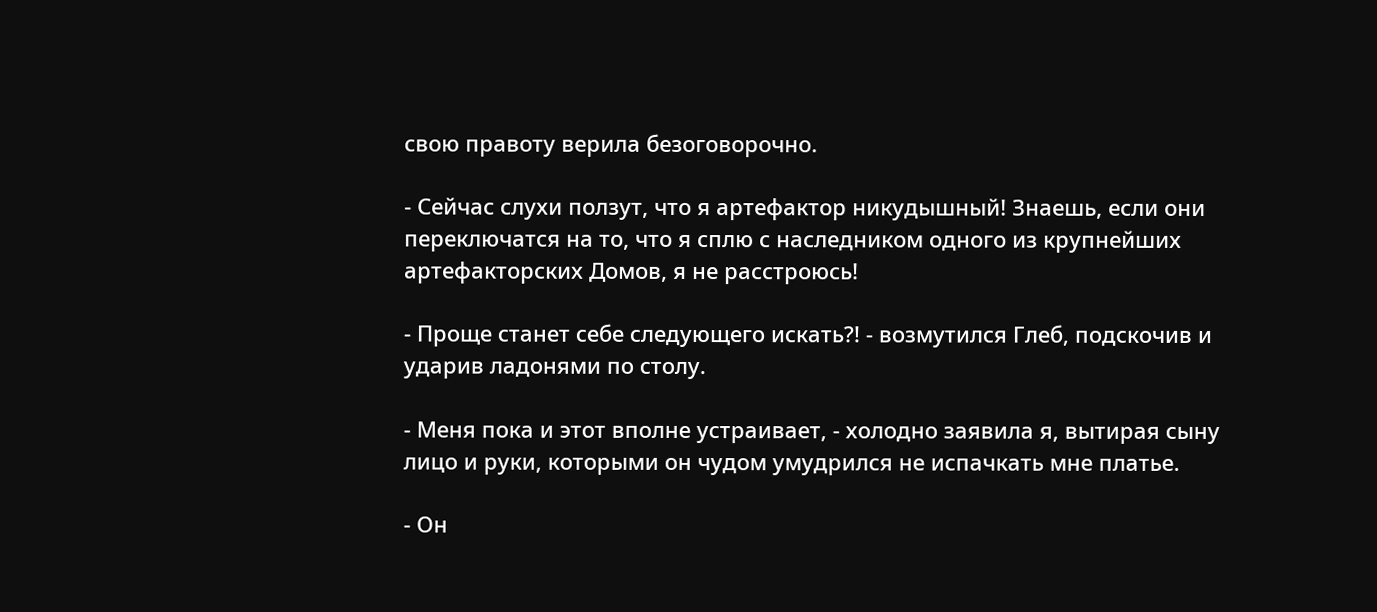свою правоту верила безоговорочно.

- Сейчас слухи ползут, что я артефактор никудышный! Знаешь, если они переключатся на то, что я сплю с наследником одного из крупнейших артефакторских Домов, я не расстроюсь!

- Проще станет себе следующего искать?! - возмутился Глеб, подскочив и ударив ладонями по столу.

- Меня пока и этот вполне устраивает, - холодно заявила я, вытирая сыну лицо и руки, которыми он чудом умудрился не испачкать мне платье.

- Он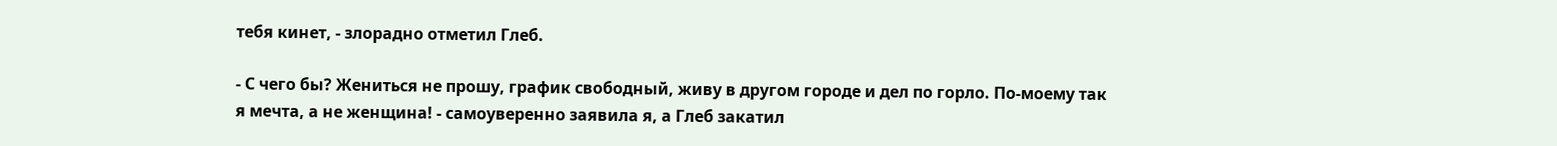тебя кинет, - злорадно отметил Глеб.

- С чего бы? Жениться не прошу, график свободный, живу в другом городе и дел по горло. По-моему так я мечта, а не женщина! - самоуверенно заявила я, а Глеб закатил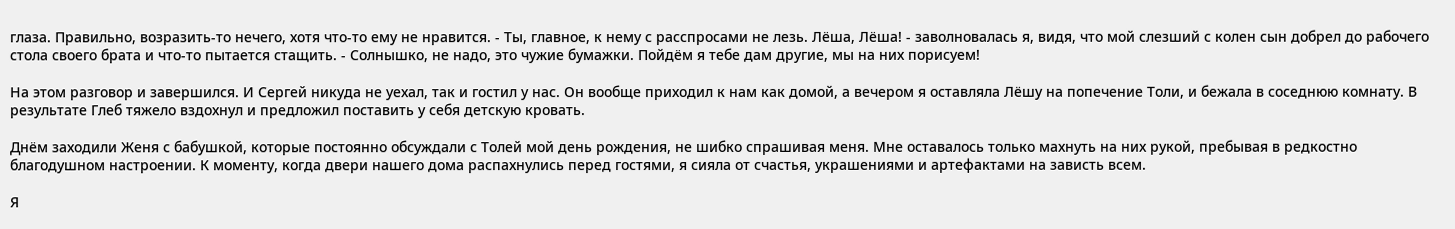глаза. Правильно, возразить-то нечего, хотя что-то ему не нравится. - Ты, главное, к нему с расспросами не лезь. Лёша, Лёша! - заволновалась я, видя, что мой слезший с колен сын добрел до рабочего стола своего брата и что-то пытается стащить. - Солнышко, не надо, это чужие бумажки. Пойдём я тебе дам другие, мы на них порисуем!

На этом разговор и завершился. И Сергей никуда не уехал, так и гостил у нас. Он вообще приходил к нам как домой, а вечером я оставляла Лёшу на попечение Толи, и бежала в соседнюю комнату. В результате Глеб тяжело вздохнул и предложил поставить у себя детскую кровать.

Днём заходили Женя с бабушкой, которые постоянно обсуждали с Толей мой день рождения, не шибко спрашивая меня. Мне оставалось только махнуть на них рукой, пребывая в редкостно благодушном настроении. К моменту, когда двери нашего дома распахнулись перед гостями, я сияла от счастья, украшениями и артефактами на зависть всем.

Я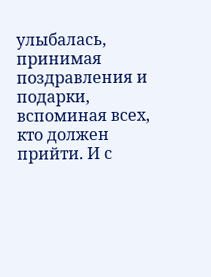улыбалась, принимая поздравления и подарки, вспоминая всех, кто должен прийти. И с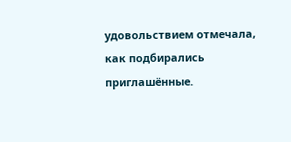удовольствием отмечала, как подбирались приглашённые.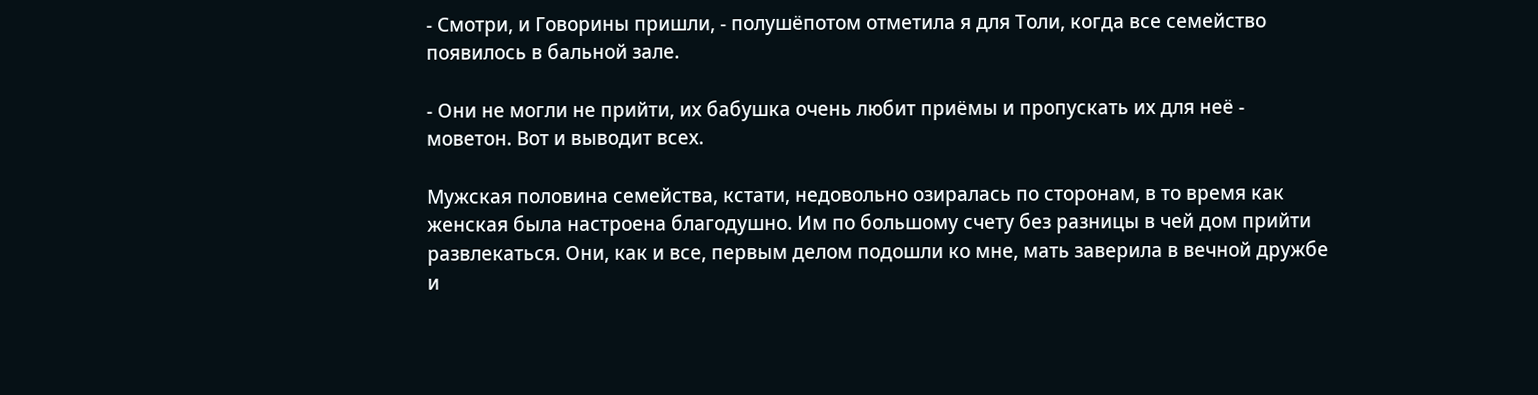- Смотри, и Говорины пришли, - полушёпотом отметила я для Толи, когда все семейство появилось в бальной зале.

- Они не могли не прийти, их бабушка очень любит приёмы и пропускать их для неё - моветон. Вот и выводит всех.

Мужская половина семейства, кстати, недовольно озиралась по сторонам, в то время как женская была настроена благодушно. Им по большому счету без разницы в чей дом прийти развлекаться. Они, как и все, первым делом подошли ко мне, мать заверила в вечной дружбе и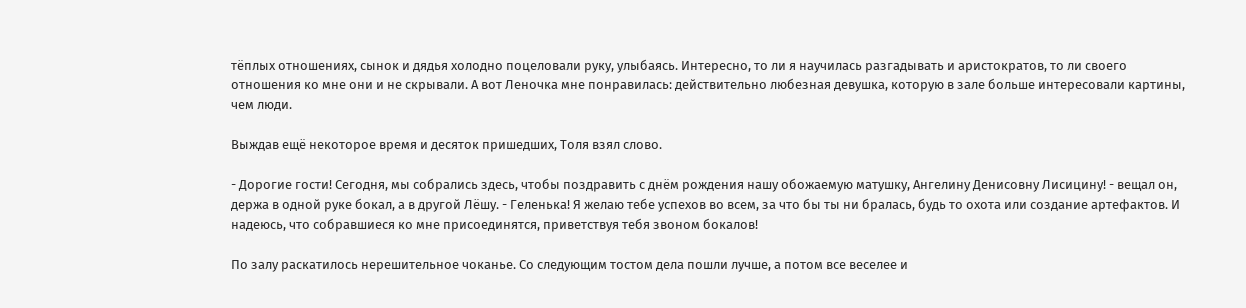тёплых отношениях, сынок и дядья холодно поцеловали руку, улыбаясь. Интересно, то ли я научилась разгадывать и аристократов, то ли своего отношения ко мне они и не скрывали. А вот Леночка мне понравилась: действительно любезная девушка, которую в зале больше интересовали картины, чем люди.

Выждав ещё некоторое время и десяток пришедших, Толя взял слово.

- Дорогие гости! Сегодня, мы собрались здесь, чтобы поздравить с днём рождения нашу обожаемую матушку, Ангелину Денисовну Лисицину! - вещал он, держа в одной руке бокал, а в другой Лёшу. - Геленька! Я желаю тебе успехов во всем, за что бы ты ни бралась, будь то охота или создание артефактов. И надеюсь, что собравшиеся ко мне присоединятся, приветствуя тебя звоном бокалов!

По залу раскатилось нерешительное чоканье. Со следующим тостом дела пошли лучше, а потом все веселее и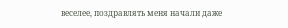веселее, поздравлять меня начали даже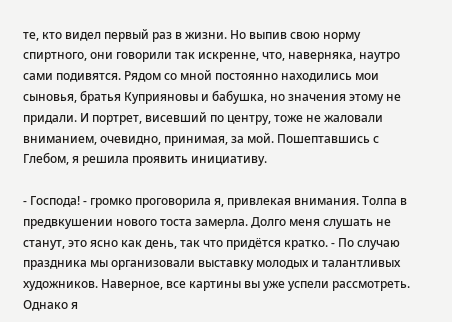те, кто видел первый раз в жизни. Но выпив свою норму спиртного, они говорили так искренне, что, наверняка, наутро сами подивятся. Рядом со мной постоянно находились мои сыновья, братья Куприяновы и бабушка, но значения этому не придали. И портрет, висевший по центру, тоже не жаловали вниманием, очевидно, принимая, за мой. Пошептавшись с Глебом, я решила проявить инициативу.

- Господа! - громко проговорила я, привлекая внимания. Толпа в предвкушении нового тоста замерла. Долго меня слушать не станут, это ясно как день, так что придётся кратко. - По случаю праздника мы организовали выставку молодых и талантливых художников. Наверное, все картины вы уже успели рассмотреть. Однако я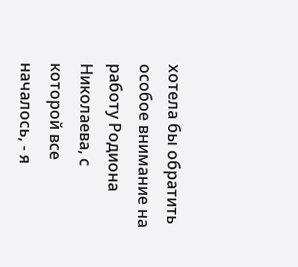хотела бы обратить особое внимание на работу Родиона Николаева, с которой все началось, - я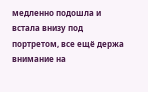медленно подошла и встала внизу под портретом, все ещё держа внимание на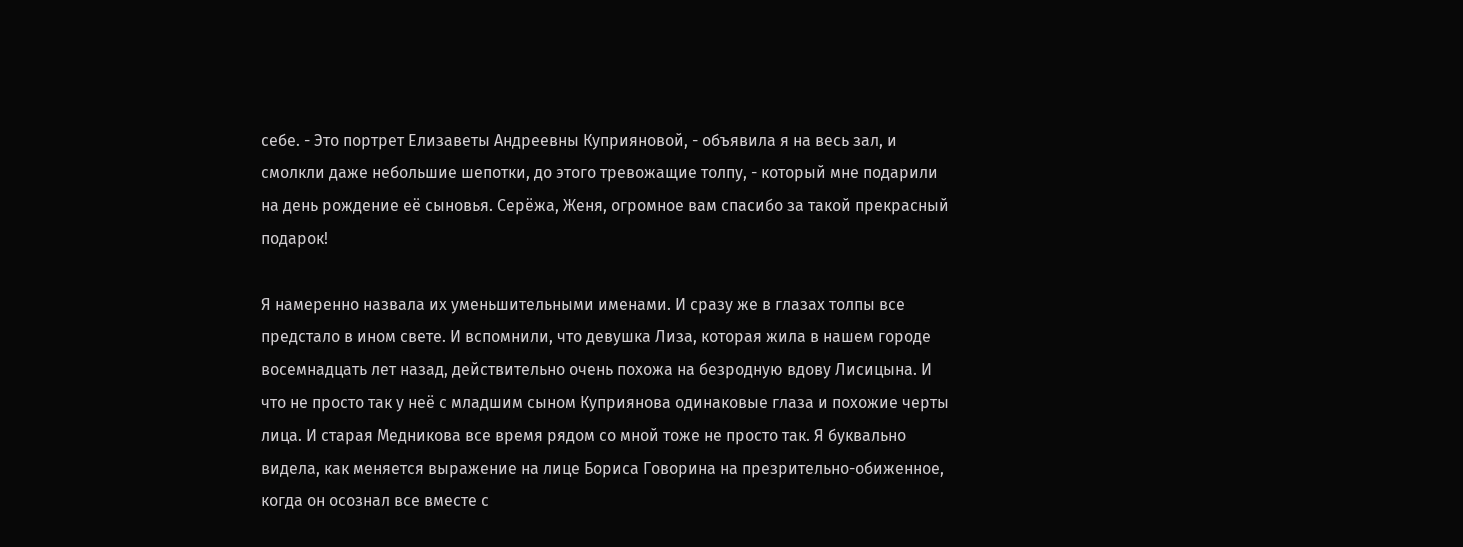себе. - Это портрет Елизаветы Андреевны Куприяновой, - объявила я на весь зал, и смолкли даже небольшие шепотки, до этого тревожащие толпу, - который мне подарили на день рождение её сыновья. Серёжа, Женя, огромное вам спасибо за такой прекрасный подарок!

Я намеренно назвала их уменьшительными именами. И сразу же в глазах толпы все предстало в ином свете. И вспомнили, что девушка Лиза, которая жила в нашем городе восемнадцать лет назад, действительно очень похожа на безродную вдову Лисицына. И что не просто так у неё с младшим сыном Куприянова одинаковые глаза и похожие черты лица. И старая Медникова все время рядом со мной тоже не просто так. Я буквально видела, как меняется выражение на лице Бориса Говорина на презрительно-обиженное, когда он осознал все вместе с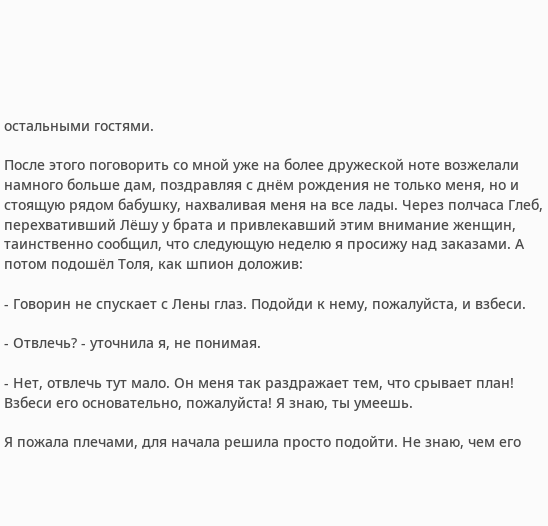остальными гостями.

После этого поговорить со мной уже на более дружеской ноте возжелали намного больше дам, поздравляя с днём рождения не только меня, но и стоящую рядом бабушку, нахваливая меня на все лады. Через полчаса Глеб, перехвативший Лёшу у брата и привлекавший этим внимание женщин, таинственно сообщил, что следующую неделю я просижу над заказами. А потом подошёл Толя, как шпион доложив:

- Говорин не спускает с Лены глаз. Подойди к нему, пожалуйста, и взбеси.

- Отвлечь? - уточнила я, не понимая.

- Нет, отвлечь тут мало. Он меня так раздражает тем, что срывает план! Взбеси его основательно, пожалуйста! Я знаю, ты умеешь.

Я пожала плечами, для начала решила просто подойти. Не знаю, чем его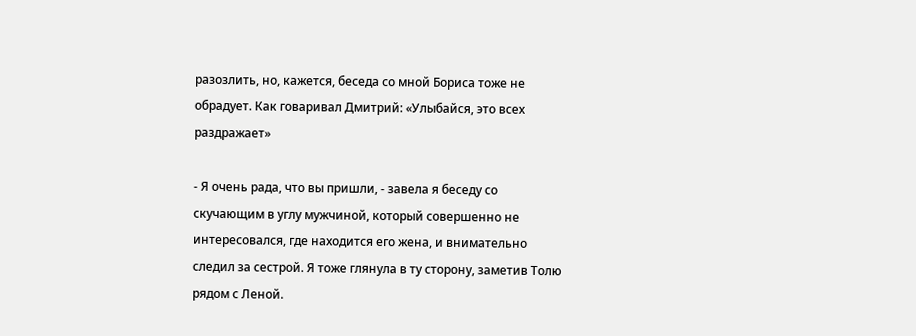разозлить, но, кажется, беседа со мной Бориса тоже не обрадует. Как говаривал Дмитрий: «Улыбайся, это всех раздражает»

- Я очень рада, что вы пришли, - завела я беседу со скучающим в углу мужчиной, который совершенно не интересовался, где находится его жена, и внимательно следил за сестрой. Я тоже глянула в ту сторону, заметив Толю рядом с Леной.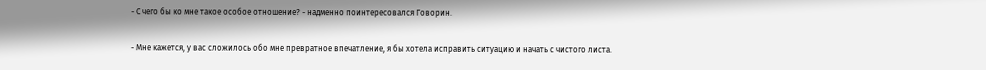- С чего бы ко мне такое особое отношение? - надменно поинтересовался Говорин.

- Мне кажется, у вас сложилось обо мне превратное впечатление, я бы хотела исправить ситуацию и начать с чистого листа.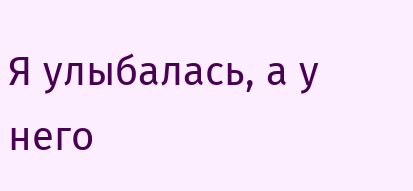Я улыбалась, а у него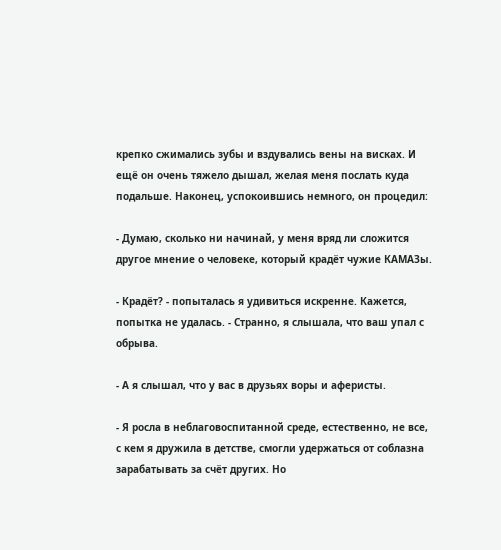крепко сжимались зубы и вздувались вены на висках. И ещё он очень тяжело дышал, желая меня послать куда подальше. Наконец, успокоившись немного, он процедил:

- Думаю, сколько ни начинай, у меня вряд ли сложится другое мнение о человеке, который крадёт чужие КАМАЗы.

- Крадёт? - попыталась я удивиться искренне. Кажется, попытка не удалась. - Странно, я слышала, что ваш упал с обрыва.

- А я слышал, что у вас в друзьях воры и аферисты.

- Я росла в неблаговоспитанной среде, естественно, не все, с кем я дружила в детстве, смогли удержаться от соблазна зарабатывать за счёт других. Но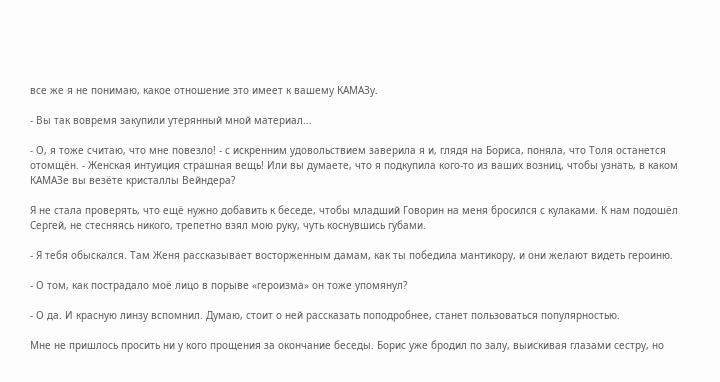все же я не понимаю, какое отношение это имеет к вашему КАМАЗу.

- Вы так вовремя закупили утерянный мной материал...

- О, я тоже считаю, что мне повезло! - с искренним удовольствием заверила я и, глядя на Бориса, поняла, что Толя останется отомщён. - Женская интуиция страшная вещь! Или вы думаете, что я подкупила кого-то из ваших возниц, чтобы узнать, в каком КАМАЗе вы везёте кристаллы Вейндера?

Я не стала проверять, что ещё нужно добавить к беседе, чтобы младший Говорин на меня бросился с кулаками. К нам подошёл Сергей, не стесняясь никого, трепетно взял мою руку, чуть коснувшись губами.

- Я тебя обыскался. Там Женя рассказывает восторженным дамам, как ты победила мантикору, и они желают видеть героиню.

- О том, как пострадало моё лицо в порыве «героизма» он тоже упомянул?

- О да. И красную линзу вспомнил. Думаю, стоит о ней рассказать поподробнее, станет пользоваться популярностью.

Мне не пришлось просить ни у кого прощения за окончание беседы. Борис уже бродил по залу, выискивая глазами сестру, но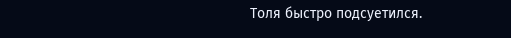Толя быстро подсуетился.